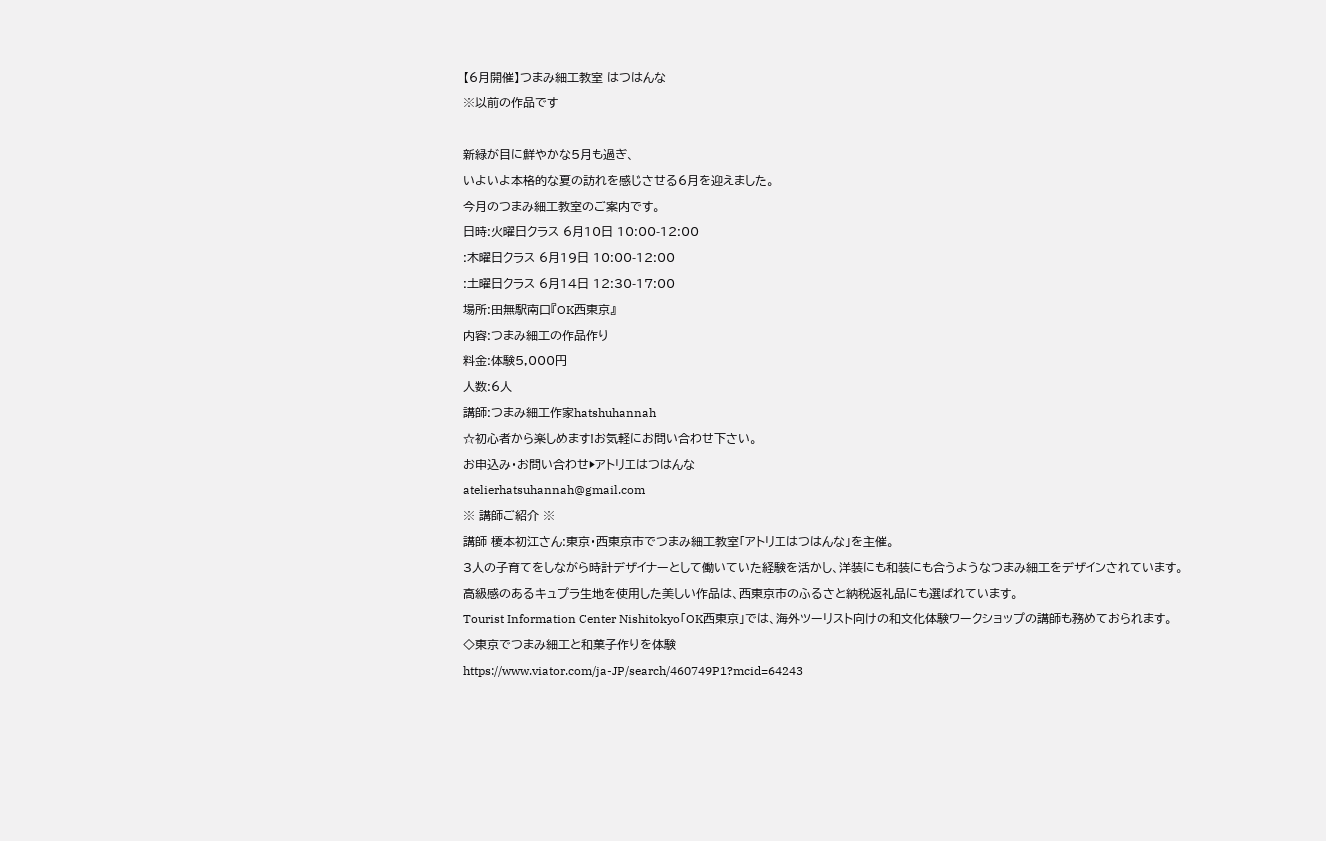【6月開催】つまみ細工教室 はつはんな
※以前の作品です

新緑が目に鮮やかな5月も過ぎ、
いよいよ本格的な夏の訪れを感じさせる6月を迎えました。
今月のつまみ細工教室のご案内です。
日時:火曜日クラス 6月10日 10:00-12:00
:木曜日クラス 6月19日 10:00-12:00
:土曜日クラス 6月14日 12:30-17:00
場所:田無駅南口『OK西東京』
内容:つまみ細工の作品作り
料金:体験5,000円
人数:6人
講師:つまみ細工作家hatshuhannah
☆初心者から楽しめます!お気軽にお問い合わせ下さい。
お申込み・お問い合わせ▶アトリエはつはんな
atelierhatsuhannah@gmail.com
※ 講師ご紹介 ※
講師 榎本初江さん:東京・西東京市でつまみ細工教室「アトリエはつはんな」を主催。
3人の子育てをしながら時計デザイナーとして働いていた経験を活かし、洋装にも和装にも合うようなつまみ細工をデザインされています。
高級感のあるキュプラ生地を使用した美しい作品は、西東京市のふるさと納税返礼品にも選ばれています。
Tourist Information Center Nishitokyo「OK西東京」では、海外ツーリスト向けの和文化体験ワークショップの講師も務めておられます。
◇東京でつまみ細工と和菓子作りを体験
https://www.viator.com/ja-JP/search/460749P1?mcid=64243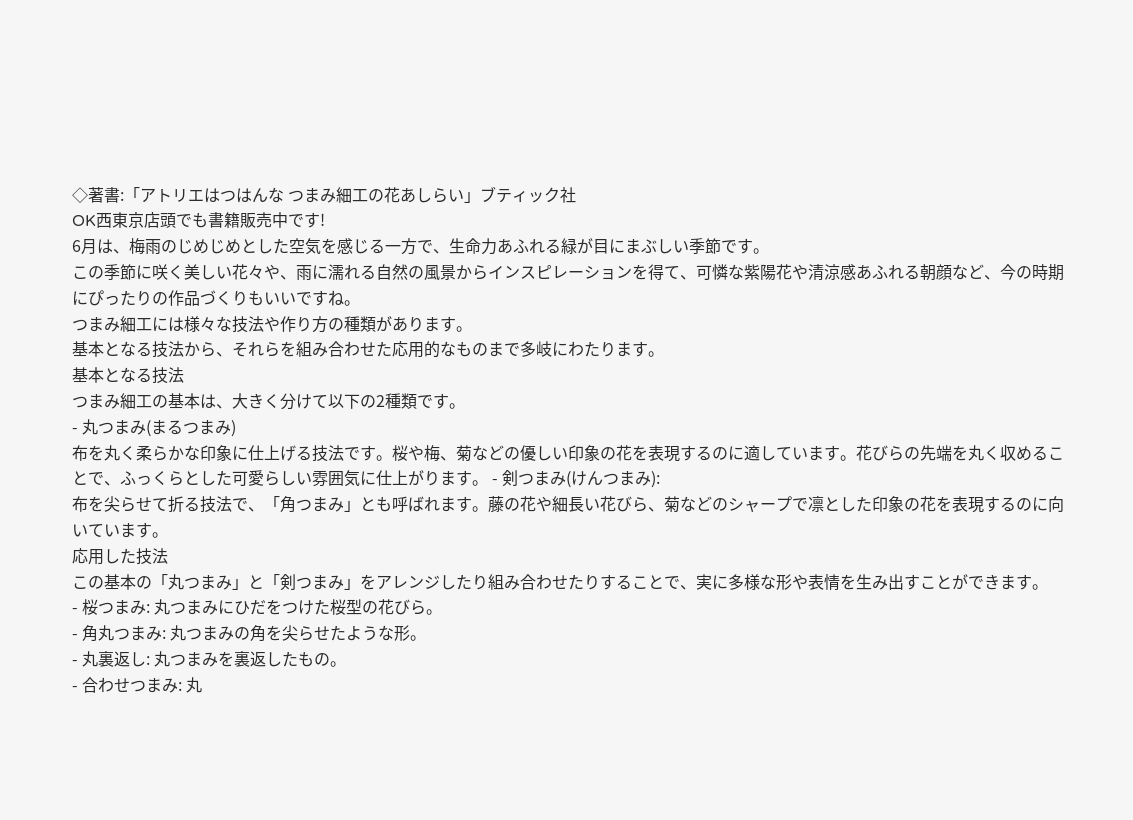◇著書:「アトリエはつはんな つまみ細工の花あしらい」ブティック社
OK西東京店頭でも書籍販売中です!
6月は、梅雨のじめじめとした空気を感じる一方で、生命力あふれる緑が目にまぶしい季節です。
この季節に咲く美しい花々や、雨に濡れる自然の風景からインスピレーションを得て、可憐な紫陽花や清涼感あふれる朝顔など、今の時期にぴったりの作品づくりもいいですね。
つまみ細工には様々な技法や作り方の種類があります。
基本となる技法から、それらを組み合わせた応用的なものまで多岐にわたります。
基本となる技法
つまみ細工の基本は、大きく分けて以下の2種類です。
- 丸つまみ(まるつまみ)
布を丸く柔らかな印象に仕上げる技法です。桜や梅、菊などの優しい印象の花を表現するのに適しています。花びらの先端を丸く収めることで、ふっくらとした可愛らしい雰囲気に仕上がります。 - 剣つまみ(けんつまみ):
布を尖らせて折る技法で、「角つまみ」とも呼ばれます。藤の花や細長い花びら、菊などのシャープで凛とした印象の花を表現するのに向いています。
応用した技法
この基本の「丸つまみ」と「剣つまみ」をアレンジしたり組み合わせたりすることで、実に多様な形や表情を生み出すことができます。
- 桜つまみ: 丸つまみにひだをつけた桜型の花びら。
- 角丸つまみ: 丸つまみの角を尖らせたような形。
- 丸裏返し: 丸つまみを裏返したもの。
- 合わせつまみ: 丸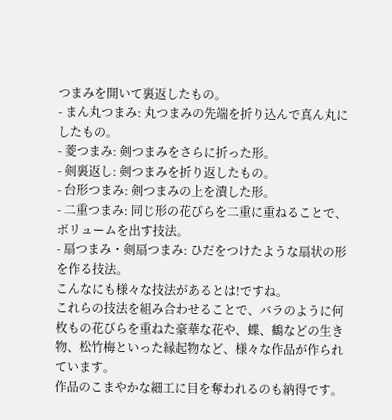つまみを開いて裏返したもの。
- まん丸つまみ: 丸つまみの先端を折り込んで真ん丸にしたもの。
- 菱つまみ: 剣つまみをさらに折った形。
- 剣裏返し: 剣つまみを折り返したもの。
- 台形つまみ: 剣つまみの上を潰した形。
- 二重つまみ: 同じ形の花びらを二重に重ねることで、ボリュームを出す技法。
- 扇つまみ・剣扇つまみ: ひだをつけたような扇状の形を作る技法。
こんなにも様々な技法があるとは!ですね。
これらの技法を組み合わせることで、バラのように何枚もの花びらを重ねた豪華な花や、蝶、鶴などの生き物、松竹梅といった縁起物など、様々な作品が作られています。
作品のこまやかな細工に目を奪われるのも納得です。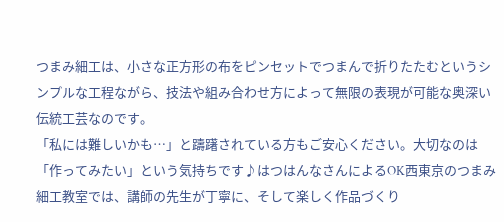つまみ細工は、小さな正方形の布をピンセットでつまんで折りたたむというシンプルな工程ながら、技法や組み合わせ方によって無限の表現が可能な奥深い伝統工芸なのです。
「私には難しいかも…」と躊躇されている方もご安心ください。大切なのは「作ってみたい」という気持ちです♪はつはんなさんによるOK西東京のつまみ細工教室では、講師の先生が丁寧に、そして楽しく作品づくり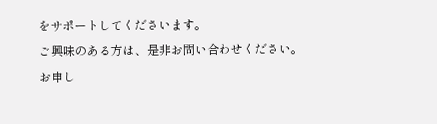をサポートしてくださいます。
ご興味のある方は、是非お問い合わせください。
お申し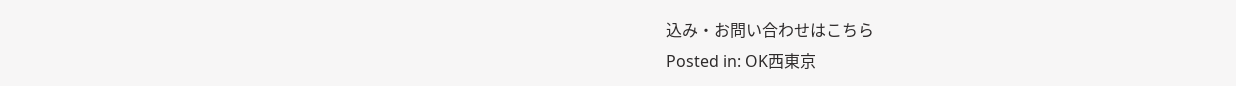込み・お問い合わせはこちら
Posted in: OK西東京